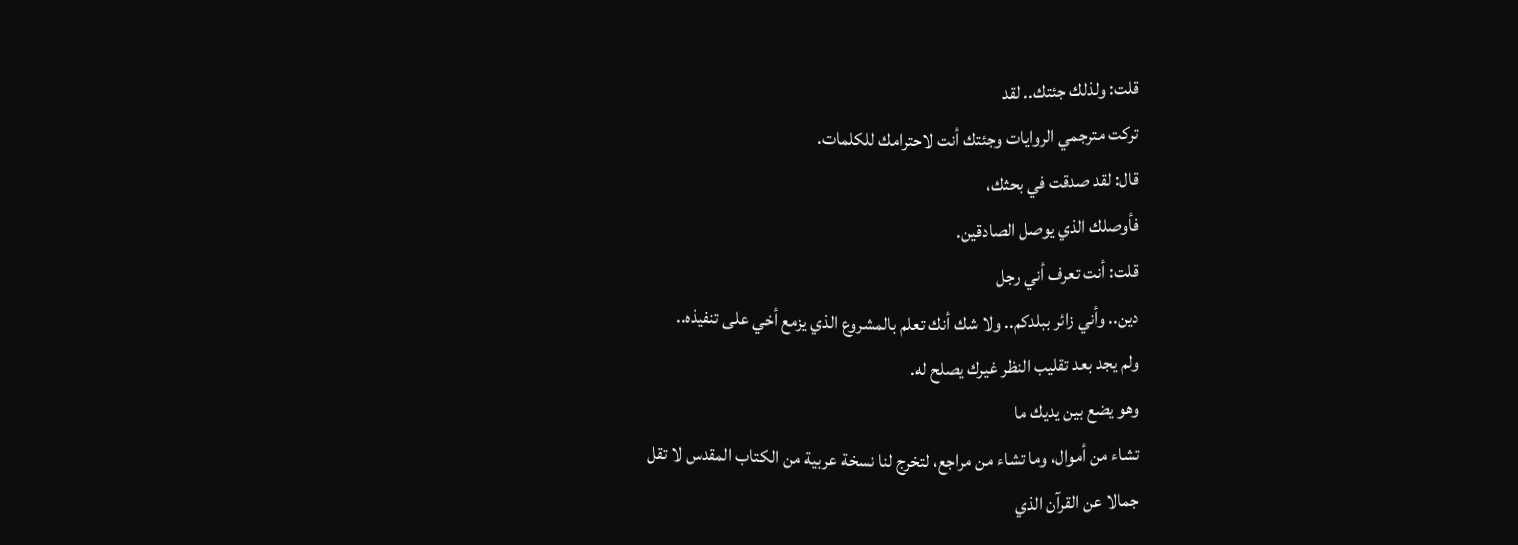قلت: ولذلك جئتك.. لقد
تركت مترجمي الروايات وجئتك أنت لاحترامك للكلمات.
قال: لقد صدقت في بحثك،
فأوصلك الذي يوصل الصادقين.
قلت: أنت تعرف أني رجل
دين.. وأني زائر ببلدكم.. ولا شك أنك تعلم بالمشروع الذي يزمع أخي على تنفيذه..
ولم يجد بعد تقليب النظر غيرك يصلح له.
وهو يضع بين يديك ما
تشاء من أموال، وما تشاء من مراجع، لتخرج لنا نسخة عربية من الكتاب المقدس لا تقل
جمالا عن القرآن الذي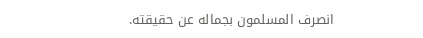انصرف المسلمون بجماله عن حقيقته.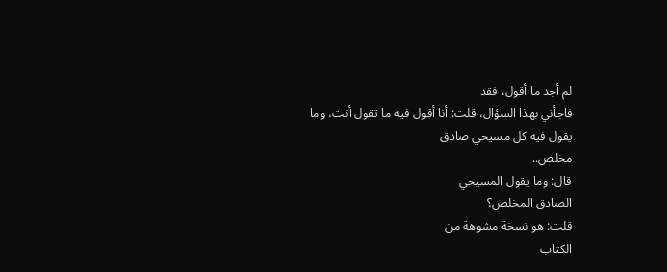لم أجد ما أقول، فقد
فاجأني بهذا السؤال، قلت: أنا أقول فيه ما تقول أنت، وما يقول فيه كل مسيحي صادق
مخلص..
قال: وما يقول المسيحي
الصادق المخلص؟
قلت: هو نسخة مشوهة من
الكتاب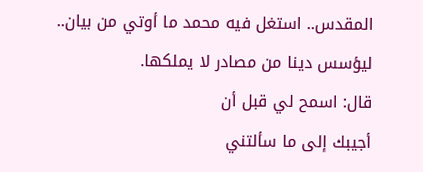المقدس.. استغل فيه محمد ما أوتي من بيان.. ليؤسس دينا من مصادر لا يملكها.
قال: اسمح لي قبل أن
أجيبك إلى ما سألتني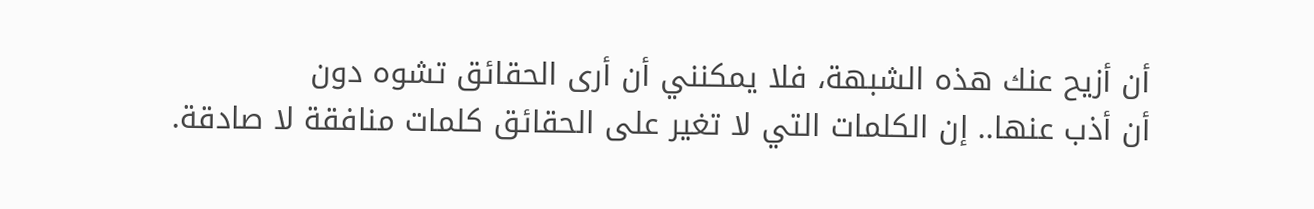أن أزيح عنك هذه الشبهة، فلا يمكنني أن أرى الحقائق تشوه دون
أن أذب عنها.. إن الكلمات التي لا تغير على الحقائق كلمات منافقة لا صادقة.